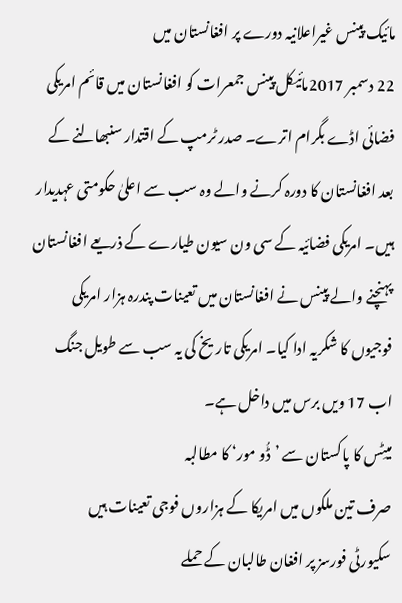مائیک پینس غیراعلانیہ دورے پر افغانستان میں
22 دسمبر 2017مائیکل پینس جمعرات کو افغانستان میں قائم امریکی فضائی اڈے بگرام اترے۔ صدر ٹرمپ کے اقتدار سنبھالنے کے بعد افغانستان کا دورہ کرنے والے وہ سب سے اعلیٰ حکومتی عہدیدار ہیں۔ امریکی فضائیہ کے سی ون سیون طیارے کے ذریعے افغانستان پہنچنے والے پینس نے افغانستان میں تعینات پندرہ ہزار امریکی فوجیوں کا شکریہ ادا کیا۔ امریکی تاریخ کی یہ سب سے طویل جنگ اب 17 ویں برس میں داخل ہے۔
میٹِس کا پاکستان سے ’ڈُو مور‘ کا مطالبہ
صرف تین ملکوں میں امریکا کے ہزاروں فوجی تعینات ہیں
سکیورٹی فورسز پر افغان طالبان کے حملے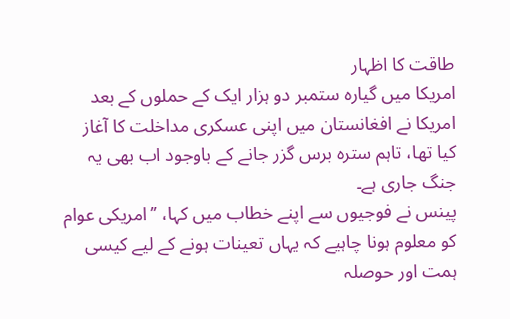طاقت کا اظہار
امریکا میں گیارہ ستمبر دو ہزار ایک کے حملوں کے بعد امریکا نے افغانستان میں اپنی عسکری مداخلت کا آغاز کیا تھا، تاہم سترہ برس گزر جانے کے باوجود اب بھی یہ جنگ جاری ہے۔
پینس نے فوجیوں سے اپنے خطاب میں کہا، ’’امریکی عوام کو معلوم ہونا چاہیے کہ یہاں تعینات ہونے کے لیے کیسی ہمت اور حوصلہ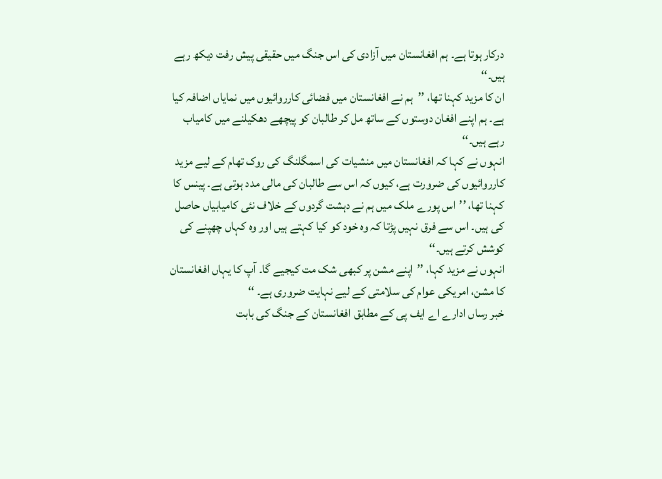درکار ہوتا ہے۔ ہم افغانستان میں آزادی کی اس جنگ میں حقیقی پیش رفت دیکھ رہے ہیں۔‘‘
ان کا مزید کہنا تھا، ’’ہم نے افغانستان میں فضائی کارروائیوں میں نمایاں اضافہ کیا ہے۔ ہم اپنے افغان دوستوں کے ساتھ مل کر طالبان کو پیچھے دھکیلنے میں کامیاب رہے ہیں۔‘‘
انہوں نے کہا کہ افغانستان میں منشیات کی اسمگلنگ کی روک تھام کے لیے مزید کارروائیوں کی ضرورت ہے، کیوں کہ اس سے طالبان کی مالی مدد ہوتی ہے۔ پینس کا کہنا تھا، ’’اس پورے ملک میں ہم نے دہشت گردوں کے خلاف نئی کامیابیاں حاصل کی ہیں۔ اس سے فرق نہیں پڑتا کہ وہ خود کو کیا کہتے ہیں اور وہ کہاں چھپنے کی کوشش کرتے ہیں۔‘‘
انہوں نے مزید کہا، ’’اپنے مشن پر کبھی شک مت کیجیے گا۔ آپ کا یہاں افغانستان کا مشن، امریکی عوام کی سلامتی کے لیے نہایت ضروری ہے۔ ‘‘
خبر رساں ادارے اے ایف پی کے مطابق افغانستان کے جنگ کی بابت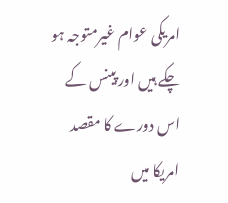امریکی عوام غیرمتوجہ ہو چکے ہیں اور پینس کے اس دورے کا مقصد امریکا میں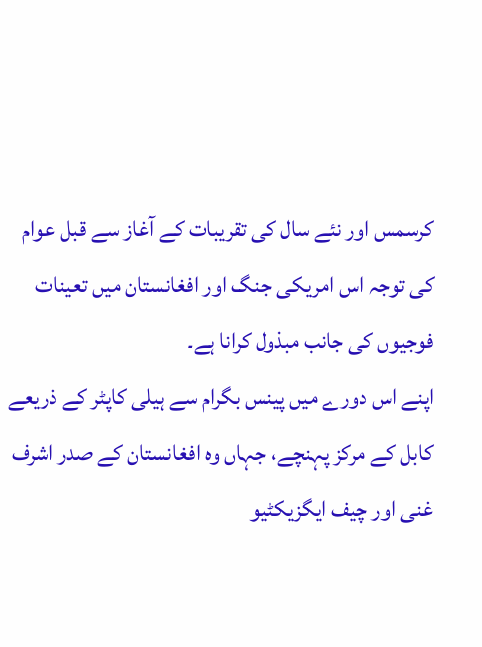کرسمس اور نئے سال کی تقریبات کے آغاز سے قبل عوام کی توجہ اس امریکی جنگ اور افغانستان میں تعینات فوجیوں کی جانب مبذول کرانا ہے۔
اپنے اس دورے میں پینس بگرام سے ہیلی کاپٹر کے ذریعے کابل کے مرکز پہنچے، جہاں وہ افغانستان کے صدر اشرف غنی اور چیف ایگزیکٹیو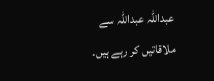عبداللہ عبداللہ سے ملاقاتیں کر رہے ہیں۔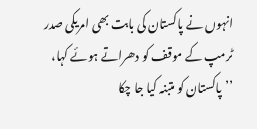انہوں نے پاکستان کی بابت بھی امریکی صدر ٹرمپ کے موقف کو دھراتے ہوئے کہا، ’’پاکستان کو متبنہ کیا جا چکا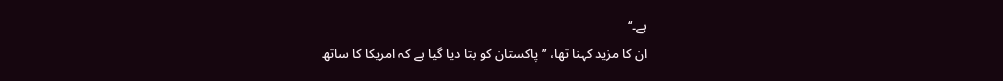ہے۔‘‘
ان کا مزید کہنا تھا، ’’پاکستان کو بتا دیا گیا ہے کہ امریکا کا ساتھ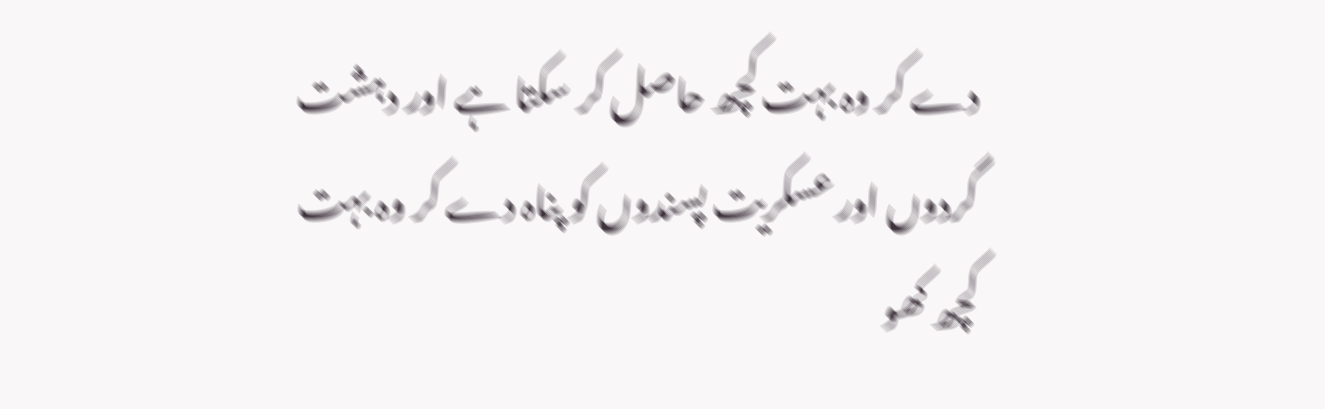دے کر وہ بہت کچھ حاصل کر سکتا ہے اور دہشت گردوں اور عسکریت پسندوں کو پناہ دے کر وہ بہت کچھ کھو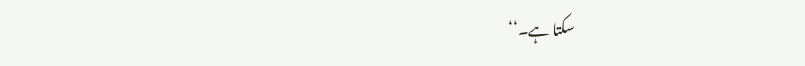سکتا ہے۔‘‘